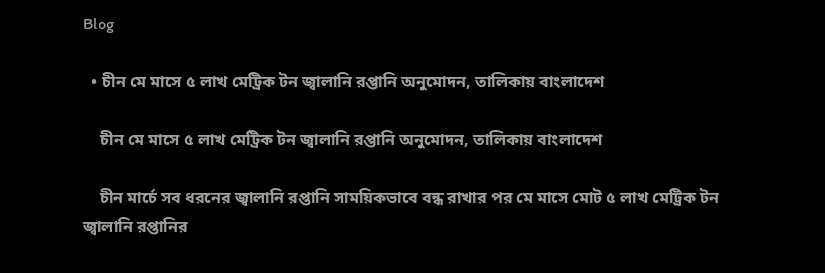Blog

  • চীন মে মাসে ৫ লাখ মেট্রিক টন জ্বালানি রপ্তানি অনুমোদন, তালিকায় বাংলাদেশ

    চীন মে মাসে ৫ লাখ মেট্রিক টন জ্বালানি রপ্তানি অনুমোদন, তালিকায় বাংলাদেশ

    চীন মার্চে সব ধরনের জ্বালানি রপ্তানি সাময়িকভাবে বন্ধ রাখার পর মে মাসে মোট ৫ লাখ মেট্রিক টন জ্বালানি রপ্তানির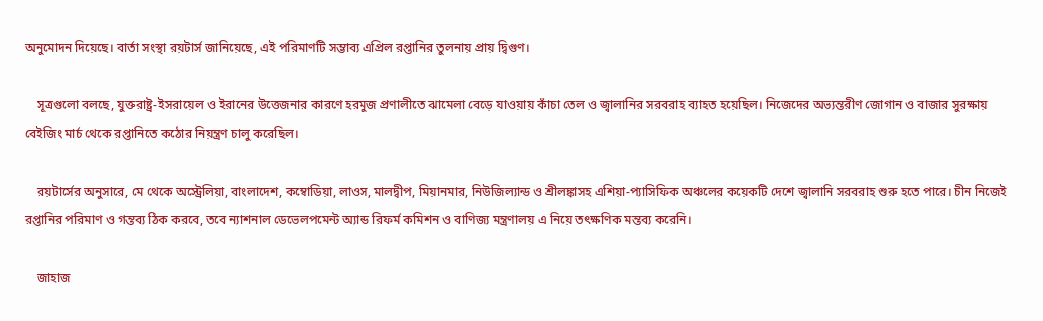অনুমোদন দিয়েছে। বার্তা সংস্থা রয়টার্স জানিয়েছে, এই পরিমাণটি সম্ভাব্য এপ্রিল রপ্তানির তুলনায় প্রায় দ্বিগুণ।

    সূত্রগুলো বলছে, যুক্তরাষ্ট্র-ইসরায়েল ও ইরানের উত্তেজনার কারণে হরমুজ প্রণালীতে ঝামেলা বেড়ে যাওয়ায় কাঁচা তেল ও জ্বালানির সরবরাহ ব্যাহত হয়েছিল। নিজেদের অভ্যন্তরীণ জোগান ও বাজার সুরক্ষায় বেইজিং মার্চ থেকে রপ্তানিতে কঠোর নিয়ন্ত্রণ চালু করেছিল।

    রয়টার্সের অনুসারে, মে থেকে অস্ট্রেলিয়া, বাংলাদেশ, কম্বোডিয়া, লাওস, মালদ্বীপ, মিয়ানমার, নিউজিল্যান্ড ও শ্রীলঙ্কাসহ এশিয়া-প্যাসিফিক অঞ্চলের কয়েকটি দেশে জ্বালানি সরবরাহ শুরু হতে পারে। চীন নিজেই রপ্তানির পরিমাণ ও গন্তব্য ঠিক করবে, তবে ন্যাশনাল ডেভেলপমেন্ট অ্যান্ড রিফর্ম কমিশন ও বাণিজ্য মন্ত্রণালয় এ নিয়ে তৎক্ষণিক মন্তব্য করেনি।

    জাহাজ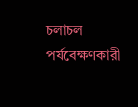চলাচল পর্যবেক্ষণকারী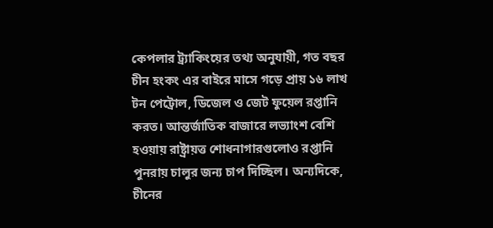কেপলার ট্র্যাকিংয়ের তথ্য অনুযায়ী, গত বছর চীন হংকং এর বাইরে মাসে গড়ে প্রায় ১৬ লাখ টন পেট্রোল, ডিজেল ও জেট ফুয়েল রপ্তানি করত। আন্তর্জাতিক বাজারে লভ্যাংশ বেশি হওয়ায় রাষ্ট্রায়ত্ত শোধনাগারগুলোও রপ্তানি পুনরায় চালুর জন্য চাপ দিচ্ছিল। অন্যদিকে, চীনের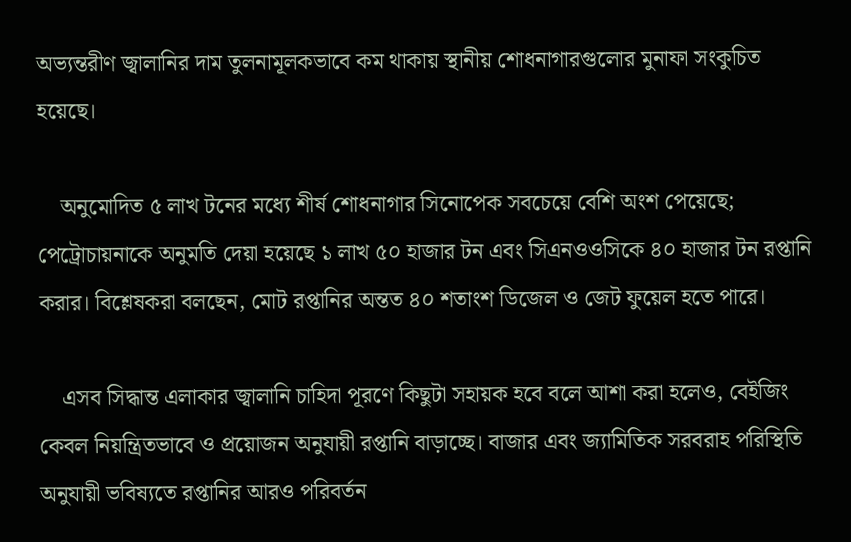অভ্যন্তরীণ জ্বালানির দাম তুলনামূলকভাবে কম থাকায় স্থানীয় শোধনাগারগুলোর মুনাফা সংকুচিত হয়েছে।

    অনুমোদিত ৫ লাখ টনের মধ্যে শীর্ষ শোধনাগার সিনোপেক সবচেয়ে বেশি অংশ পেয়েছে; পেট্রোচায়নাকে অনুমতি দেয়া হয়েছে ১ লাখ ৫০ হাজার টন এবং সিএনওওসিকে ৪০ হাজার টন রপ্তানি করার। বিশ্লেষকরা বলছেন, মোট রপ্তানির অন্তত ৪০ শতাংশ ডিজেল ও জেট ফুয়েল হতে পারে।

    এসব সিদ্ধান্ত এলাকার জ্বালানি চাহিদা পূরণে কিছুটা সহায়ক হবে বলে আশা করা হলেও, বেইজিং কেবল নিয়ন্ত্রিতভাবে ও প্রয়োজন অনুযায়ী রপ্তানি বাড়াচ্ছে। বাজার এবং জ্যামিতিক সরবরাহ পরিস্থিতি অনুযায়ী ভবিষ্যতে রপ্তানির আরও পরিবর্তন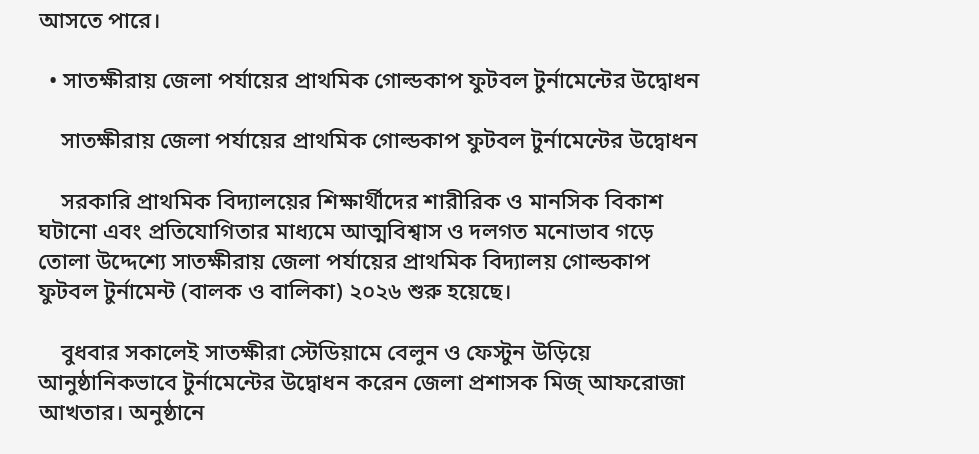আসতে পারে।

  • সাতক্ষীরায় জেলা পর্যায়ের প্রাথমিক গোল্ডকাপ ফুটবল টুর্নামেন্টের উদ্বোধন

    সাতক্ষীরায় জেলা পর্যায়ের প্রাথমিক গোল্ডকাপ ফুটবল টুর্নামেন্টের উদ্বোধন

    সরকারি প্রাথমিক বিদ্যালয়ের শিক্ষার্থীদের শারীরিক ও মানসিক বিকাশ ঘটানো এবং প্রতিযোগিতার মাধ্যমে আত্মবিশ্বাস ও দলগত মনোভাব গড়ে তোলা উদ্দেশ্যে সাতক্ষীরায় জেলা পর্যায়ের প্রাথমিক বিদ্যালয় গোল্ডকাপ ফুটবল টুর্নামেন্ট (বালক ও বালিকা) ২০২৬ শুরু হয়েছে।

    বুধবার সকালেই সাতক্ষীরা স্টেডিয়ামে বেলুন ও ফেস্টুন উড়িয়ে আনুষ্ঠানিকভাবে টুর্নামেন্টের উদ্বোধন করেন জেলা প্রশাসক মিজ্ আফরোজা আখতার। অনুষ্ঠানে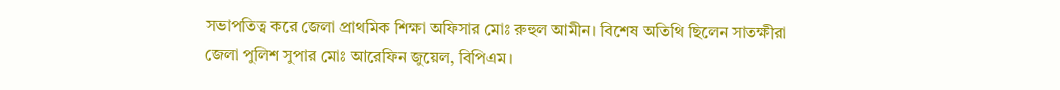সভাপতিত্ব করে জেলা প্রাথমিক শিক্ষা অফিসার মোঃ রুহুল আমীন। বিশেষ অতিথি ছিলেন সাতক্ষীরা জেলা পুলিশ সুপার মোঃ আরেফিন জুয়েল, বিপিএম।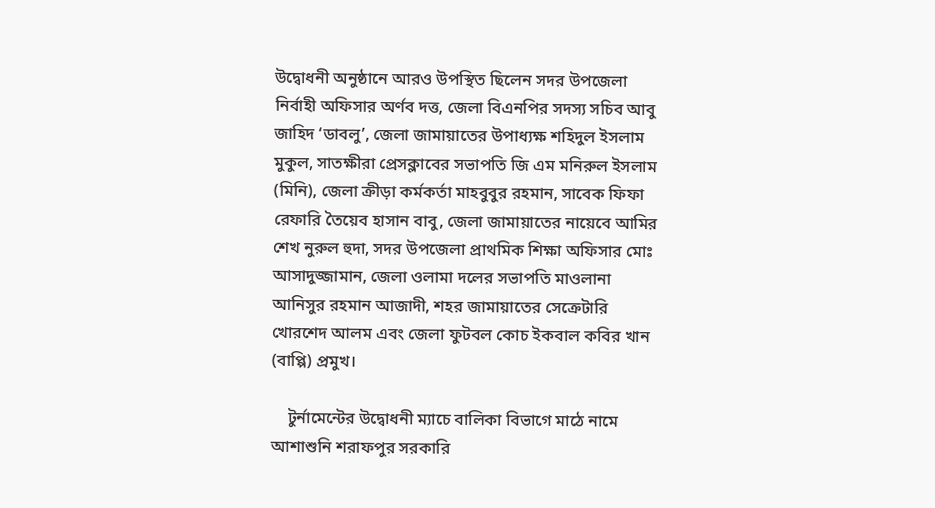উদ্বোধনী অনুষ্ঠানে আরও উপস্থিত ছিলেন সদর উপজেলা নির্বাহী অফিসার অর্ণব দত্ত, জেলা বিএনপির সদস্য সচিব আবু জাহিদ ‘ডাবলু’, জেলা জামায়াতের উপাধ্যক্ষ শহিদুল ইসলাম মুকুল, সাতক্ষীরা প্রেসক্লাবের সভাপতি জি এম মনিরুল ইসলাম (মিনি), জেলা ক্রীড়া কর্মকর্তা মাহবুবুর রহমান, সাবেক ফিফা রেফারি তৈয়েব হাসান বাবু, জেলা জামায়াতের নায়েবে আমির শেখ নুরুল হুদা, সদর উপজেলা প্রাথমিক শিক্ষা অফিসার মোঃ আসাদুজ্জামান, জেলা ওলামা দলের সভাপতি মাওলানা আনিসুর রহমান আজাদী, শহর জামায়াতের সেক্রেটারি খোরশেদ আলম এবং জেলা ফুটবল কোচ ইকবাল কবির খান (বাপ্পি) প্রমুখ।

    টুর্নামেন্টের উদ্বোধনী ম্যাচে বালিকা বিভাগে মাঠে নামে আশাশুনি শরাফপুর সরকারি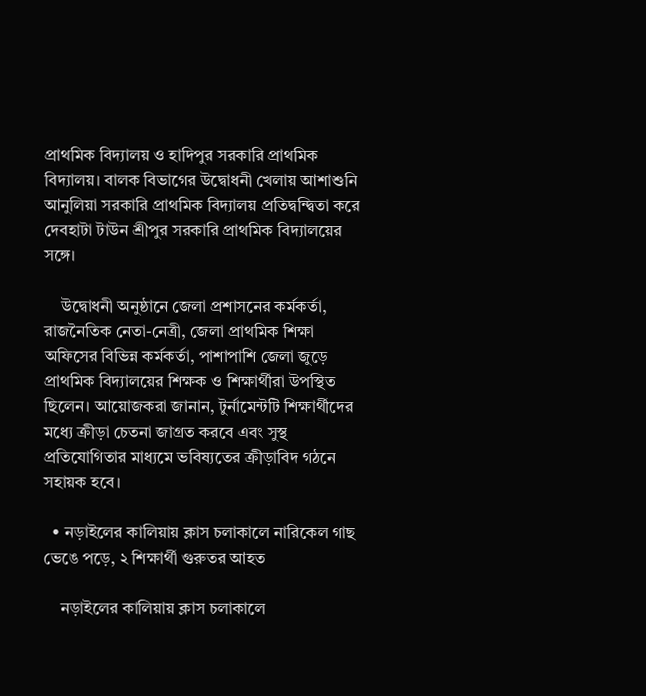প্রাথমিক বিদ্যালয় ও হাদিপুর সরকারি প্রাথমিক বিদ্যালয়। বালক বিভাগের উদ্বোধনী খেলায় আশাশুনি আনুলিয়া সরকারি প্রাথমিক বিদ্যালয় প্রতিদ্বন্দ্বিতা করে দেবহাটা টাউন শ্রীপুর সরকারি প্রাথমিক বিদ্যালয়ের সঙ্গে।

    উদ্বোধনী অনুষ্ঠানে জেলা প্রশাসনের কর্মকর্তা, রাজনৈতিক নেতা-নেত্রী, জেলা প্রাথমিক শিক্ষা অফিসের বিভিন্ন কর্মকর্তা, পাশাপাশি জেলা জুড়ে প্রাথমিক বিদ্যালয়ের শিক্ষক ও শিক্ষার্থীরা উপস্থিত ছিলেন। আয়োজকরা জানান, টুর্নামেন্টটি শিক্ষার্থীদের মধ্যে ক্রীড়া চেতনা জাগ্রত করবে এবং সুস্থ প্রতিযোগিতার মাধ্যমে ভবিষ্যতের ক্রীড়াবিদ গঠনে সহায়ক হবে।

  • নড়াইলের কালিয়ায় ক্লাস চলাকালে নারিকেল গাছ ভেঙে পড়ে, ২ শিক্ষার্থী গুরুতর আহত

    নড়াইলের কালিয়ায় ক্লাস চলাকালে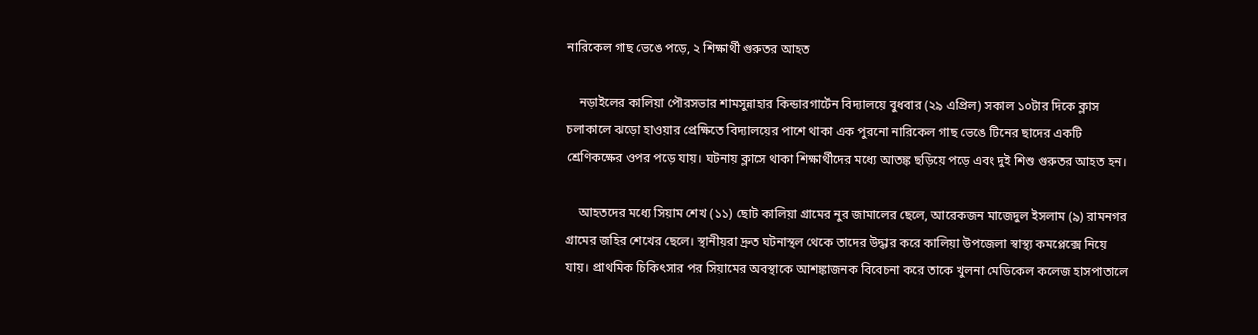নারিকেল গাছ ভেঙে পড়ে, ২ শিক্ষার্থী গুরুতর আহত

    নড়াইলের কালিয়া পৌরসভার শামসুন্নাহার কিন্ডারগার্টেন বিদ্যালয়ে বুধবার (২৯ এপ্রিল) সকাল ১০টার দিকে ক্লাস চলাকালে ঝড়ো হাওয়ার প্রেক্ষিতে বিদ্যালয়ের পাশে থাকা এক পুরনো নারিকেল গাছ ভেঙে টিনের ছাদের একটি শ্রেণিকক্ষের ওপর পড়ে যায়। ঘটনায় ক্লাসে থাকা শিক্ষার্থীদের মধ্যে আতঙ্ক ছড়িয়ে পড়ে এবং দুই শিশু গুরুতর আহত হন।

    আহতদের মধ্যে সিয়াম শেখ (১১) ছোট কালিয়া গ্রামের নুর জামালের ছেলে, আরেকজন মাজেদুল ইসলাম (৯) রামনগর গ্রামের জহির শেখের ছেলে। স্থানীয়রা দ্রুত ঘটনাস্থল থেকে তাদের উদ্ধার করে কালিয়া উপজেলা স্বাস্থ্য কমপ্লেক্সে নিয়ে যায়। প্রাথমিক চিকিৎসার পর সিয়ামের অবস্থাকে আশঙ্কাজনক বিবেচনা করে তাকে খুলনা মেডিকেল কলেজ হাসপাতালে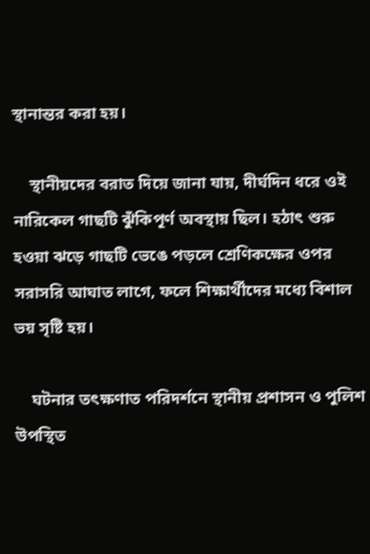স্থানান্তর করা হয়।

    স্থানীয়দের বরাত দিয়ে জানা যায়, দীর্ঘদিন ধরে ওই নারিকেল গাছটি ঝুঁকিপূর্ণ অবস্থায় ছিল। হঠাৎ শুরু হওয়া ঝড়ে গাছটি ভেঙে পড়লে শ্রেণিকক্ষের ওপর সরাসরি আঘাত লাগে, ফলে শিক্ষার্থীদের মধ্যে বিশাল ভয় সৃষ্টি হয়।

    ঘটনার তৎক্ষণাত পরিদর্শনে স্থানীয় প্রশাসন ও পুলিশ উপস্থিত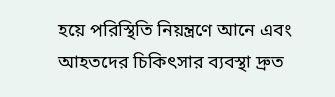হয়ে পরিস্থিতি নিয়ন্ত্রণে আনে এবং আহতদের চিকিৎসার ব্যবস্থা দ্রুত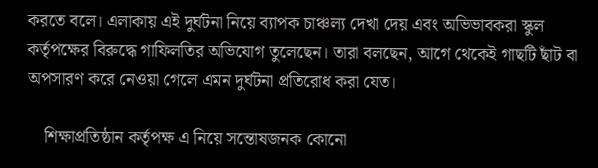করতে বলে। এলাকায় এই দুর্ঘটনা নিয়ে ব্যাপক চাঞ্চল্য দেখা দেয় এবং অভিভাবকরা স্কুল কর্তৃপক্ষের বিরুদ্ধে গাফিলতির অভিযোগ তুলেছেন। তারা বলছেন, আগে থেকেই গাছটি ছাঁট বা অপসারণ করে নেওয়া গেলে এমন দুর্ঘটনা প্রতিরোধ করা যেত।

    শিক্ষাপ্রতিষ্ঠান কর্তৃপক্ষ এ নিয়ে সন্তোষজনক কোনো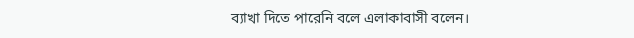ব্যাখা দিতে পারেনি বলে এলাকাবাসী বলেন।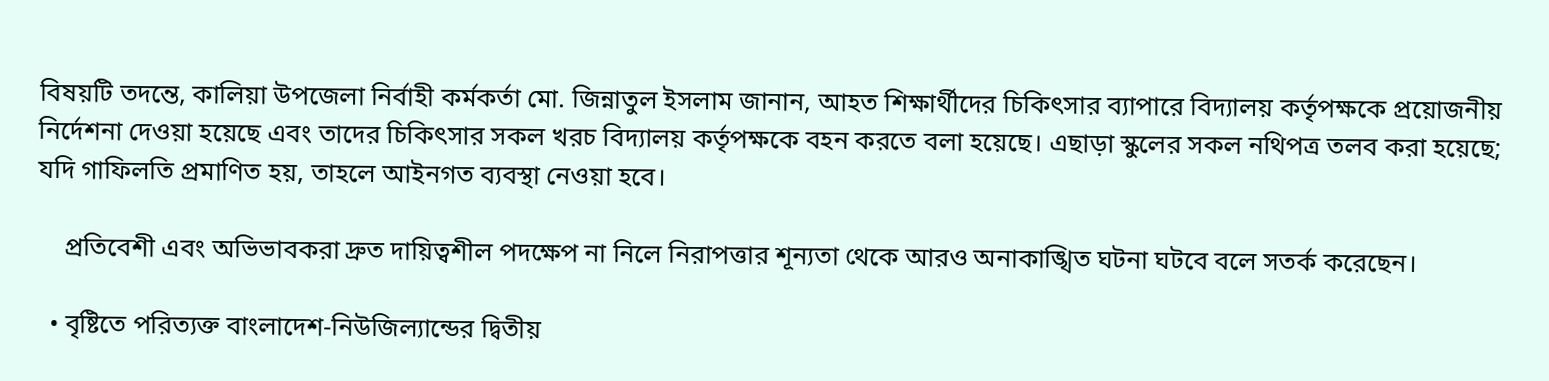বিষয়টি তদন্তে, কালিয়া উপজেলা নির্বাহী কর্মকর্তা মো. জিন্নাতুল ইসলাম জানান, আহত শিক্ষার্থীদের চিকিৎসার ব্যাপারে বিদ্যালয় কর্তৃপক্ষকে প্রয়োজনীয় নির্দেশনা দেওয়া হয়েছে এবং তাদের চিকিৎসার সকল খরচ বিদ্যালয় কর্তৃপক্ষকে বহন করতে বলা হয়েছে। এছাড়া স্কুলের সকল নথিপত্র তলব করা হয়েছে; যদি গাফিলতি প্রমাণিত হয়, তাহলে আইনগত ব্যবস্থা নেওয়া হবে।

    প্রতিবেশী এবং অভিভাবকরা দ্রুত দায়িত্বশীল পদক্ষেপ না নিলে নিরাপত্তার শূন্যতা থেকে আরও অনাকাঙ্খিত ঘটনা ঘটবে বলে সতর্ক করেছেন।

  • বৃষ্টিতে পরিত্যক্ত বাংলাদেশ-নিউজিল্যান্ডের দ্বিতীয়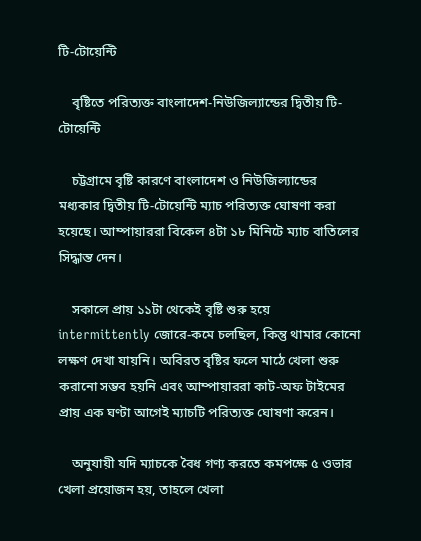টি-টোয়েন্টি

    বৃষ্টিতে পরিত্যক্ত বাংলাদেশ-নিউজিল্যান্ডের দ্বিতীয় টি-টোয়েন্টি

    চট্টগ্রামে বৃষ্টি কারণে বাংলাদেশ ও নিউজিল্যান্ডের মধ্যকার দ্বিতীয় টি-টোয়েন্টি ম্যাচ পরিত্যক্ত ঘোষণা করা হয়েছে। আম্পায়াররা বিকেল ৪টা ১৮ মিনিটে ম্যাচ বাতিলের সিদ্ধান্ত দেন।

    সকালে প্রায় ১১টা থেকেই বৃষ্টি শুরু হয়ে intermittently জোরে-কমে চলছিল, কিন্তু থামার কোনো লক্ষণ দেখা যায়নি। অবিরত বৃষ্টির ফলে মাঠে খেলা শুরু করানো সম্ভব হয়নি এবং আম্পায়াররা কাট-অফ টাইমের প্রায় এক ঘণ্টা আগেই ম্যাচটি পরিত্যক্ত ঘোষণা করেন।

    অনুযায়ী যদি ম্যাচকে বৈধ গণ্য করতে কমপক্ষে ৫ ওভার খেলা প্রয়োজন হয়, তাহলে খেলা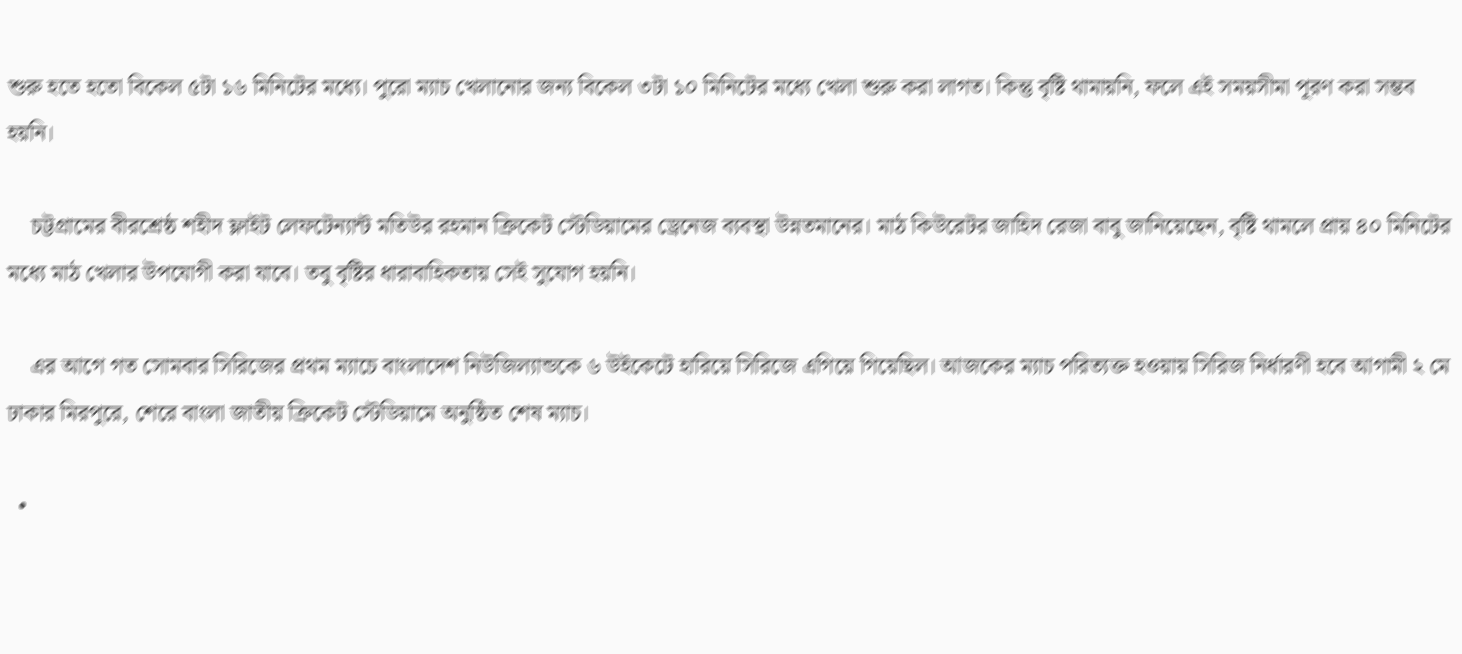শুরু হতে হতো বিকেল ৫টা ১৬ মিনিটের মধ্যে। পুরো ম্যাচ খেলানোর জন্য বিকেল ৩টা ১০ মিনিটের মধ্যে খেলা শুরু করা লাগত। কিন্তু বৃষ্টি থামায়নি, ফলে এই সময়সীমা পূরণ করা সম্ভব হয়নি।

    চট্টগ্রামের বীরশ্রেষ্ঠ শহীদ ফ্লাইট লেফটেন্যান্ট মতিউর রহমান ক্রিকেট স্টেডিয়ামের ড্রেনেজ ব্যবস্থা উন্নতমানের। মাঠ কিউরেটর জাহিদ রেজা বাবু জানিয়েছেন, বৃষ্টি থামলে প্রায় ৪০ মিনিটের মধ্যে মাঠ খেলার উপযোগী করা যাবে। তবু বৃষ্টির ধারাবাহিকতায় সেই সুযোগ হয়নি।

    এর আগে গত সোমবার সিরিজের প্রথম ম্যাচে বাংলাদেশ নিউজিল্যান্ডকে ৬ উইকেটে হারিয়ে সিরিজে এগিয়ে গিয়েছিল। আজকের ম্যাচ পরিত্যক্ত হওয়ায় সিরিজ নির্ধারণী হবে আগামী ২ মে ঢাকার মিরপুরে, শেরে বাংলা জাতীয় ক্রিকেট স্টেডিয়ামে অনুষ্ঠিত শেষ ম্যাচ।

  •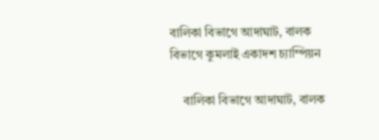বালিকা বিভাগে আদাঘাট, বালক বিভাগে কুমলাই একাদশ চ্যাম্পিয়ন

    বালিকা বিভাগে আদাঘাট, বালক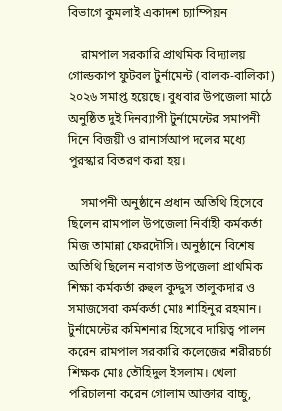বিভাগে কুমলাই একাদশ চ্যাম্পিয়ন

    রামপাল সরকারি প্রাথমিক বিদ্যালয় গোল্ডকাপ ফুটবল টুর্নামেন্ট (বালক-বালিকা) ২০২৬ সমাপ্ত হয়েছে। বুধবার উপজেলা মাঠে অনুষ্ঠিত দুই দিনব্যাপী টুর্নামেন্টের সমাপনী দিনে বিজয়ী ও রানার্সআপ দলের মধ্যে পুরস্কার বিতরণ করা হয়।

    সমাপনী অনুষ্ঠানে প্রধান অতিথি হিসেবে ছিলেন রামপাল উপজেলা নির্বাহী কর্মকর্তা মিজ তামান্না ফেরদৌসি। অনুষ্ঠানে বিশেষ অতিথি ছিলেন নবাগত উপজেলা প্রাথমিক শিক্ষা কর্মকর্তা রুহুল কুদ্দুস তালুকদার ও সমাজসেবা কর্মকর্তা মোঃ শাহিনুর রহমান। টুর্নামেন্টের কমিশনার হিসেবে দায়িত্ব পালন করেন রামপাল সরকারি কলেজের শরীরচর্চা শিক্ষক মোঃ তৌহিদুল ইসলাম। খেলা পরিচালনা করেন গোলাম আক্তার বাচ্চু,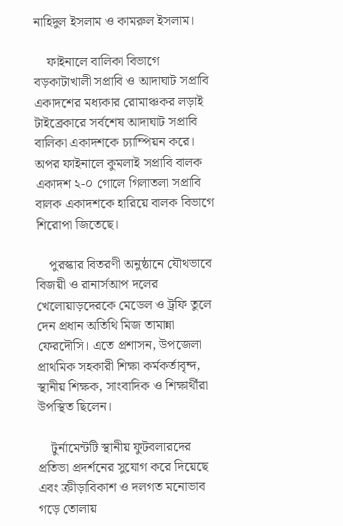নাহিদুল ইসলাম ও কামরুল ইসলাম।

    ফাইনালে বালিকা বিভাগে বড়কাটাখালী সপ্রাবি ও আদাঘাট সপ্রাবি একাদশের মধ্যকার রোমাঞ্চকর লড়াই টাইব্রেকারে সর্বশেষ আদাঘাট সপ্রাবি বালিকা একাদশকে চ্যাম্পিয়ন করে। অপর ফাইনালে কুমলাই সপ্রাবি বালক একাদশ ২-০ গোলে গিলাতলা সপ্রাবি বালক একাদশকে হারিয়ে বালক বিভাগে শিরোপা জিতেছে।

    পুরস্কার বিতরণী অনুষ্ঠানে যৌথভাবে বিজয়ী ও রানার্সআপ দলের খেলোয়াড়দেরকে মেডেল ও ট্রফি তুলে দেন প্রধান অতিথি মিজ তামান্না ফেরদৌসি। এতে প্রশাসন, উপজেলা প্রাথমিক সহকারী শিক্ষা কর্মকর্তাবৃন্দ, স্থানীয় শিক্ষক, সাংবাদিক ও শিক্ষার্থীরা উপস্থিত ছিলেন।

    টুর্নামেন্টটি স্থানীয় ফুটবলারদের প্রতিভা প্রদর্শনের সুযোগ করে দিয়েছে এবং ক্রীড়াবিকাশ ও দলগত মনোভাব গড়ে তোলায়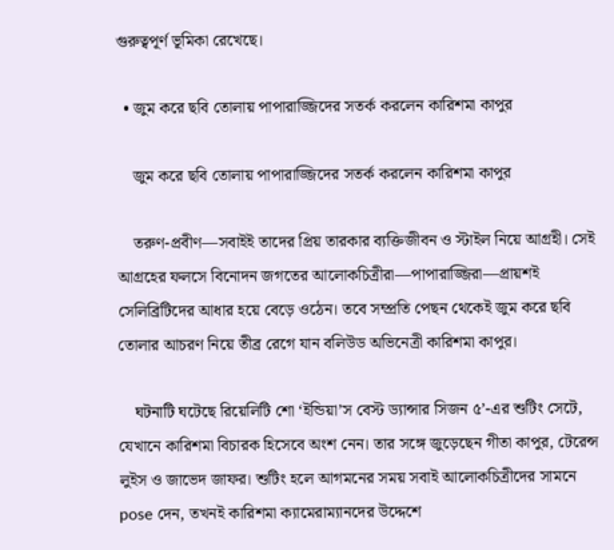গুরুত্বপূর্ণ ভূমিকা রেখেছে।

  • জুম করে ছবি তোলায় পাপারাজ্জিদের সতর্ক করলেন কারিশমা কাপুর

    জুম করে ছবি তোলায় পাপারাজ্জিদের সতর্ক করলেন কারিশমা কাপুর

    তরুণ-প্রবীণ—সবাইই তাদের প্রিয় তারকার ব্যক্তিজীবন ও স্টাইল নিয়ে আগ্রহী। সেই আগ্রহের ফলসে বিনোদন জগতের আলোকচিত্রীরা—পাপারাজ্জিরা—প্রায়শই সেলিব্রিটিদের আধার হয়ে বেড়ে ওঠেন। তবে সম্প্রতি পেছন থেকেই জুম করে ছবি তোলার আচরণ নিয়ে তীব্র রেগে যান বলিউড অভিনেত্রী কারিশমা কাপুর।

    ঘটনাটি ঘটেছে রিয়েলিটি শো ‘ইন্ডিয়া’স বেস্ট ড্যান্সার সিজন ৫’-এর শুটিং সেটে, যেখানে কারিশমা বিচারক হিসেবে অংশ নেন। তার সঙ্গে জুড়েছেন গীতা কাপুর, টেরেন্স লুইস ও জাভেদ জাফর। শুটিং হলে আগমনের সময় সবাই আলোকচিত্রীদের সামনে pose দেন, তখনই কারিশমা ক্যামেরাম্যানদের উদ্দেশে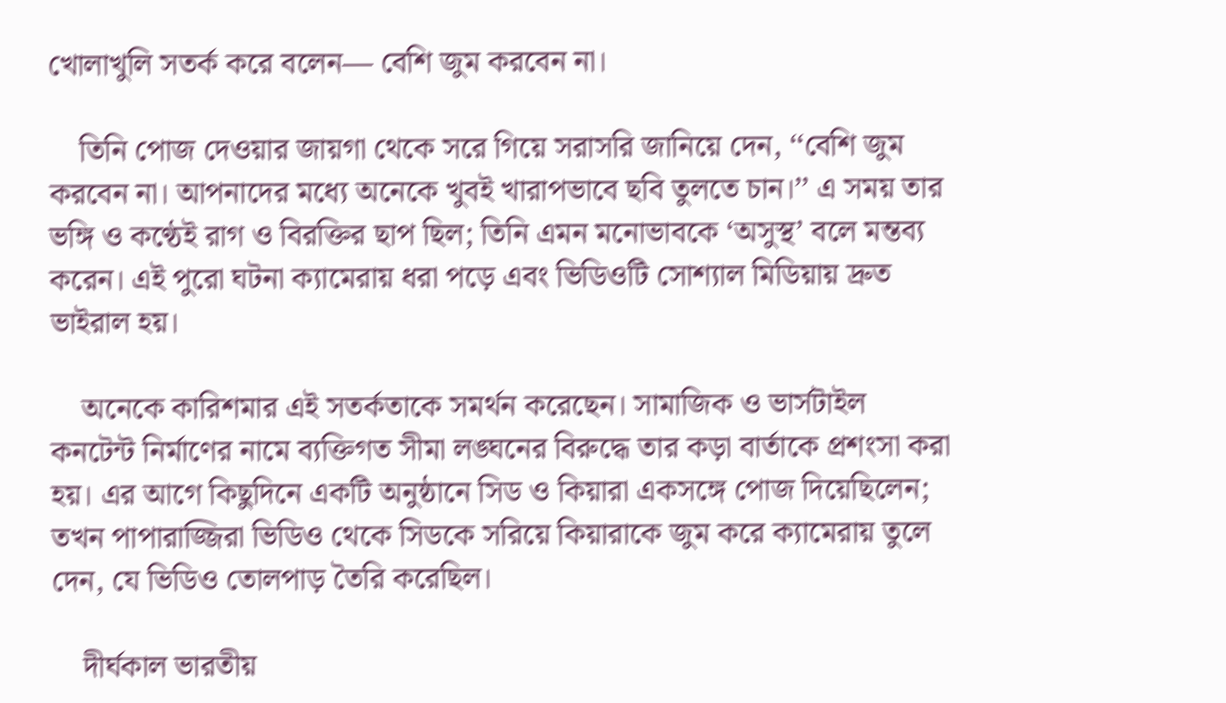খোলাখুলি সতর্ক করে বলেন— বেশি জুম করবেন না।

    তিনি পোজ দেওয়ার জায়গা থেকে সরে গিয়ে সরাসরি জানিয়ে দেন, ‘‘বেশি জুম করবেন না। আপনাদের মধ্যে অনেকে খুবই খারাপভাবে ছবি তুলতে চান।’’ এ সময় তার ভঙ্গি ও কণ্ঠেই রাগ ও বিরক্তির ছাপ ছিল; তিনি এমন মনোভাবকে ‘অসুস্থ’ বলে মন্তব্য করেন। এই পুরো ঘটনা ক্যামেরায় ধরা পড়ে এবং ভিডিওটি সোশ্যাল মিডিয়ায় দ্রুত ভাইরাল হয়।

    অনেকে কারিশমার এই সতর্কতাকে সমর্থন করেছেন। সামাজিক ও ভার্সটাইল কনটেন্ট নির্মাণের নামে ব্যক্তিগত সীমা লঙ্ঘনের বিরুদ্ধে তার কড়া বার্তাকে প্রশংসা করা হয়। এর আগে কিছুদিনে একটি অনুষ্ঠানে সিড ও কিয়ারা একসঙ্গে পোজ দিয়েছিলেন; তখন পাপারাজ্জিরা ভিডিও থেকে সিডকে সরিয়ে কিয়ারাকে জুম করে ক্যামেরায় তুলে দেন, যে ভিডিও তোলপাড় তৈরি করেছিল।

    দীর্ঘকাল ভারতীয়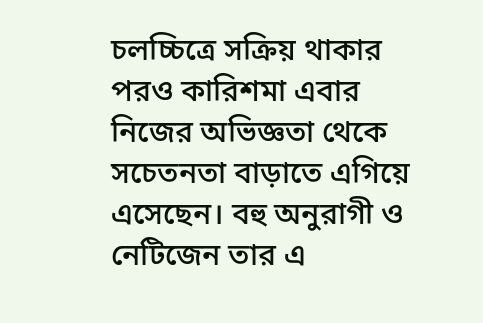চলচ্চিত্রে সক্রিয় থাকার পরও কারিশমা এবার নিজের অভিজ্ঞতা থেকে সচেতনতা বাড়াতে এগিয়ে এসেছেন। বহু অনুরাগী ও নেটিজেন তার এ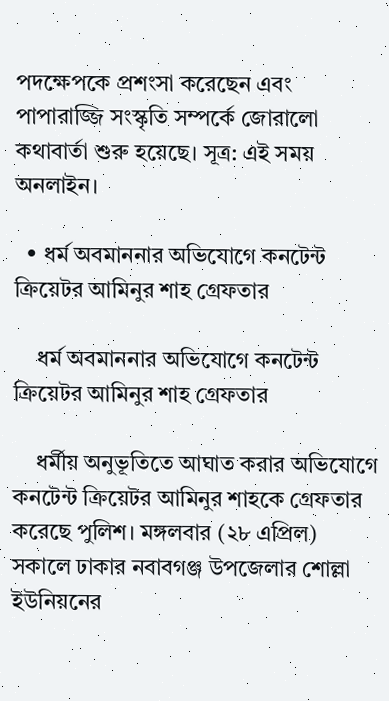পদক্ষেপকে প্রশংসা করেছেন এবং পাপারাজ্জি সংস্কৃতি সম্পর্কে জোরালো কথাবার্তা শুরু হয়েছে। সূত্র: এই সময় অনলাইন।

  • ধর্ম অবমাননার অভিযোগে কনটেন্ট ক্রিয়েটর আমিনুর শাহ গ্রেফতার

    ধর্ম অবমাননার অভিযোগে কনটেন্ট ক্রিয়েটর আমিনুর শাহ গ্রেফতার

    ধর্মীয় অনুভূতিতে আঘাত করার অভিযোগে কনটেন্ট ক্রিয়েটর আমিনুর শাহকে গ্রেফতার করেছে পুলিশ। মঙ্গলবার (২৮ এপ্রিল) সকালে ঢাকার নবাবগঞ্জ উপজেলার শোল্লা ইউনিয়নের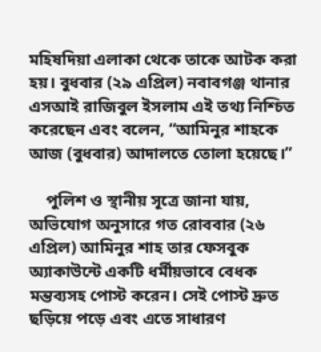মহিষদিয়া এলাকা থেকে তাকে আটক করা হয়। বুধবার (২৯ এপ্রিল) নবাবগঞ্জ থানার এসআই রাজিবুল ইসলাম এই তথ্য নিশ্চিত করেছেন এবং বলেন, “আমিনুর শাহকে আজ (বুধবার) আদালতে তোলা হয়েছে।”

    পুলিশ ও স্থানীয় সূত্রে জানা যায়, অভিযোগ অনুসারে গত রোববার (২৬ এপ্রিল) আমিনুর শাহ তার ফেসবুক অ্যাকাউন্টে একটি ধর্মীয়ভাবে বেধক মন্তব্যসহ পোস্ট করেন। সেই পোস্ট দ্রুত ছড়িয়ে পড়ে এবং এতে সাধারণ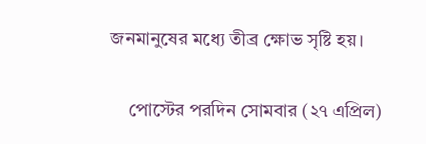জনমানুষের মধ্যে তীব্র ক্ষোভ সৃষ্টি হয়।

    পোস্টের পরদিন সোমবার (২৭ এপ্রিল)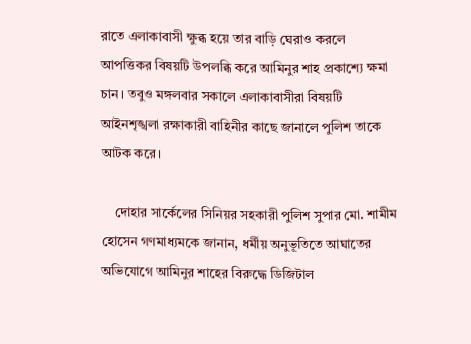রাতে এলাকাবাসী ক্ষুব্ধ হয়ে তার বাড়ি ঘেরাও করলে আপত্তিকর বিষয়টি উপলব্ধি করে আমিনুর শাহ প্রকাশ্যে ক্ষমা চান। তবুও মঙ্গলবার সকালে এলাকাবাসীরা বিষয়টি আইনশৃঙ্খলা রক্ষাকারী বাহিনীর কাছে জানালে পুলিশ তাকে আটক করে।

    দোহার সার্কেলের সিনিয়র সহকারী পুলিশ সুপার মো. শামীম হোসেন গণমাধ্যমকে জানান, ধর্মীয় অনুভূতিতে আঘাতের অভিযোগে আমিনুর শাহের বিরুদ্ধে ডিজিটাল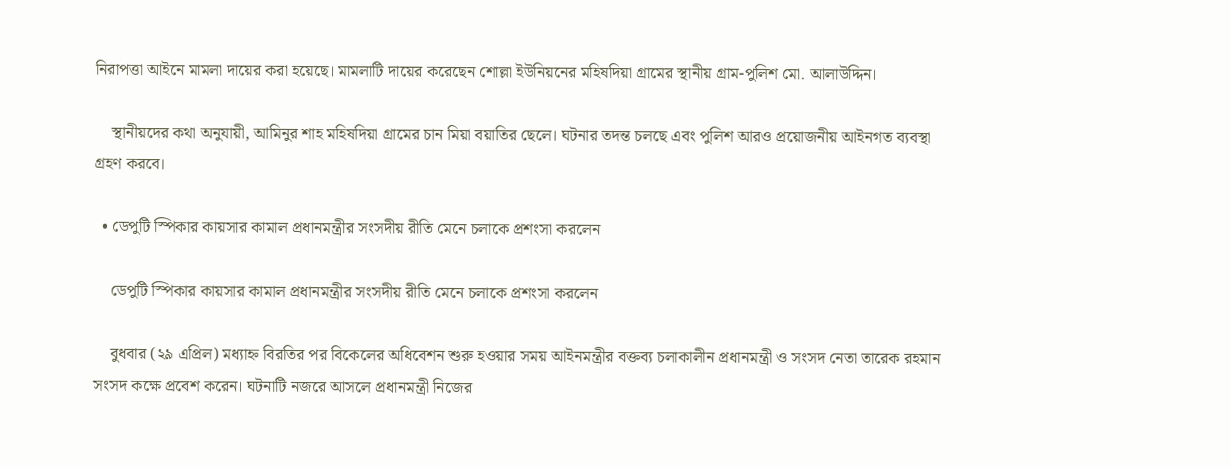নিরাপত্তা আইনে মামলা দায়ের করা হয়েছে। মামলাটি দায়ের করেছেন শোল্লা ইউনিয়নের মহিষদিয়া গ্রামের স্থানীয় গ্রাম-পুলিশ মো. আলাউদ্দিন।

    স্থানীয়দের কথা অনুযায়ী, আমিনুর শাহ মহিষদিয়া গ্রামের চান মিয়া বয়াতির ছেলে। ঘটনার তদন্ত চলছে এবং পুলিশ আরও প্রয়োজনীয় আইনগত ব্যবস্থা গ্রহণ করবে।

  • ডেপুটি স্পিকার কায়সার কামাল প্রধানমন্ত্রীর সংসদীয় রীতি মেনে চলাকে প্রশংসা করলেন

    ডেপুটি স্পিকার কায়সার কামাল প্রধানমন্ত্রীর সংসদীয় রীতি মেনে চলাকে প্রশংসা করলেন

    বুধবার (২৯ এপ্রিল) মধ্যাহ্ন বিরতির পর বিকেলের অধিবেশন শুরু হওয়ার সময় আইনমন্ত্রীর বক্তব্য চলাকালীন প্রধানমন্ত্রী ও সংসদ নেতা তারেক রহমান সংসদ কক্ষে প্রবেশ করেন। ঘটনাটি নজরে আসলে প্রধানমন্ত্রী নিজের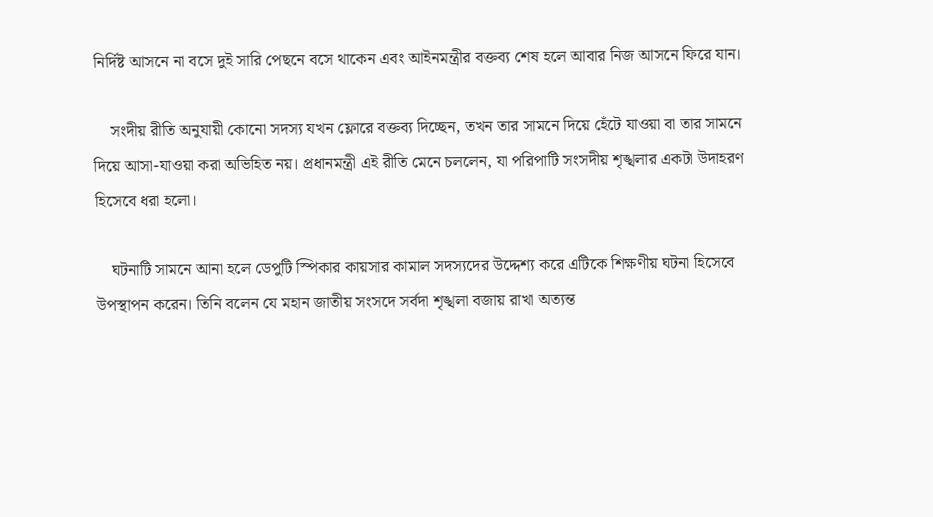নির্দিষ্ট আসনে না বসে দুই সারি পেছনে বসে থাকেন এবং আইনমন্ত্রীর বক্তব্য শেষ হলে আবার নিজ আসনে ফিরে যান।

    সংদীয় রীতি অনুযায়ী কোনো সদস্য যখন ফ্লোরে বক্তব্য দিচ্ছেন, তখন তার সামনে দিয়ে হেঁটে যাওয়া বা তার সামনে দিয়ে আসা-যাওয়া করা অভিহিত নয়। প্রধানমন্ত্রী এই রীতি মেনে চললেন, যা পরিপাটি সংসদীয় শৃঙ্খলার একটা উদাহরণ হিসেবে ধরা হলো।

    ঘটনাটি সামনে আনা হলে ডেপুটি স্পিকার কায়সার কামাল সদস্যদের উদ্দেশ্য করে এটিকে শিক্ষণীয় ঘটনা হিসেবে উপস্থাপন করেন। তিনি বলেন যে মহান জাতীয় সংসদে সর্বদা শৃঙ্খলা বজায় রাখা অত্যন্ত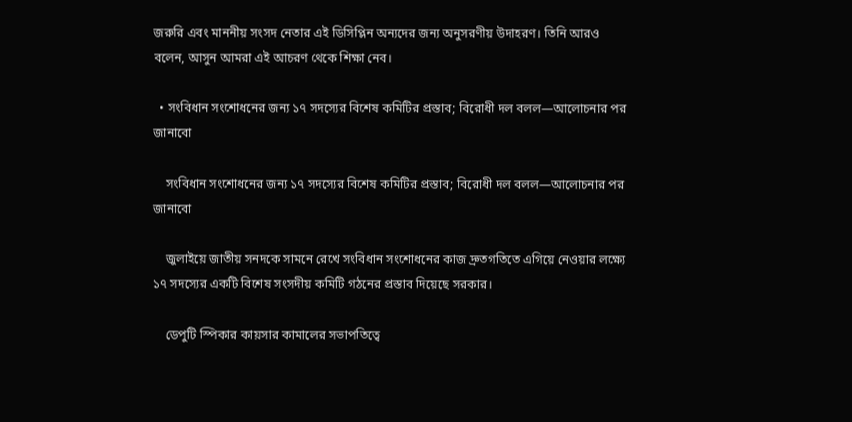জরুরি এবং মাননীয় সংসদ নেতার এই ডিসিপ্লিন অন্যদের জন্য অনুসরণীয় উদাহরণ। তিনি আরও বলেন, আসুন আমরা এই আচরণ থেকে শিক্ষা নেব।

  • সংবিধান সংশোধনের জন্য ১৭ সদস্যের বিশেষ কমিটির প্রস্তাব; বিরোধী দল বলল—আলোচনার পর জানাবো

    সংবিধান সংশোধনের জন্য ১৭ সদস্যের বিশেষ কমিটির প্রস্তাব; বিরোধী দল বলল—আলোচনার পর জানাবো

    জুলাইয়ে জাতীয় সনদকে সামনে রেখে সংবিধান সংশোধনের কাজ দ্রুতগতিতে এগিয়ে নেওয়ার লক্ষ্যে ১৭ সদস্যের একটি বিশেষ সংসদীয় কমিটি গঠনের প্রস্তাব দিয়েছে সরকার।

    ডেপুটি স্পিকার কায়সার কামালের সভাপতিত্বে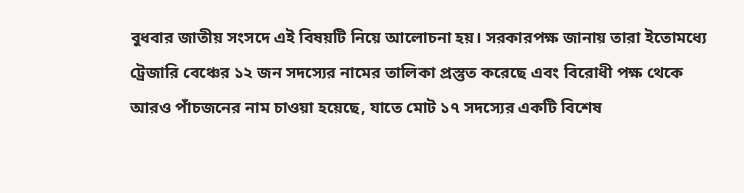বুধবার জাতীয় সংসদে এই বিষয়টি নিয়ে আলোচনা হয়। সরকারপক্ষ জানায় তারা ইতোমধ্যে ট্রেজারি বেঞ্চের ১২ জন সদস্যের নামের তালিকা প্রস্তুত করেছে এবং বিরোধী পক্ষ থেকে আরও পাঁচজনের নাম চাওয়া হয়েছে, যাতে মোট ১৭ সদস্যের একটি বিশেষ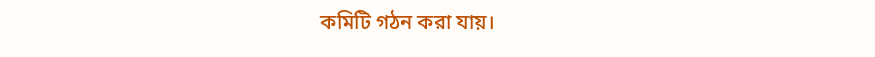কমিটি গঠন করা যায়।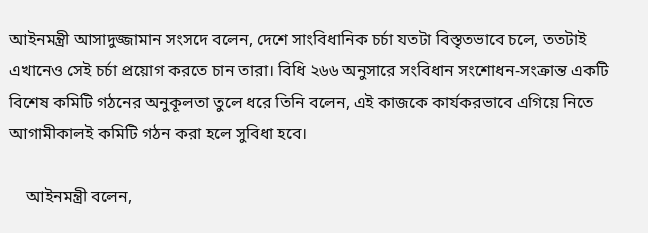আইনমন্ত্রী আসাদুজ্জামান সংসদে বলেন, দেশে সাংবিধানিক চর্চা যতটা বিস্তৃতভাবে চলে, ততটাই এখানেও সেই চর্চা প্রয়োগ করতে চান তারা। বিধি ২৬৬ অনুসারে সংবিধান সংশোধন-সংক্রান্ত একটি বিশেষ কমিটি গঠনের অনুকূলতা তুলে ধরে তিনি বলেন, এই কাজকে কার্যকরভাবে এগিয়ে নিতে আগামীকালই কমিটি গঠন করা হলে সুবিধা হবে।

    আইনমন্ত্রী বলেন,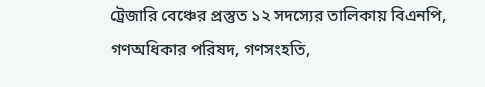ট্রেজারি বেঞ্চের প্রস্তুত ১২ সদস্যের তালিকায় বিএনপি, গণঅধিকার পরিষদ, গণসংহতি,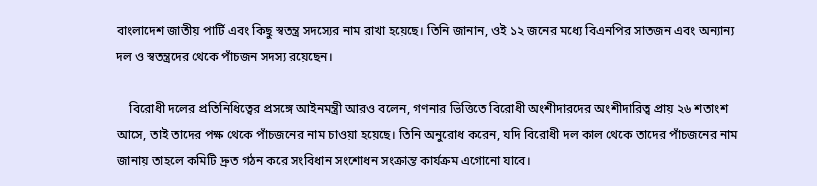বাংলাদেশ জাতীয় পার্টি এবং কিছু স্বতন্ত্র সদস্যের নাম রাখা হয়েছে। তিনি জানান, ওই ১২ জনের মধ্যে বিএনপির সাতজন এবং অন্যান্য দল ও স্বতন্ত্রদের থেকে পাঁচজন সদস্য রয়েছেন।

    বিরোধী দলের প্রতিনিধিত্বের প্রসঙ্গে আইনমন্ত্রী আরও বলেন, গণনার ভিত্তিতে বিরোধী অংশীদারদের অংশীদারিত্ব প্রায় ২৬ শতাংশ আসে, তাই তাদের পক্ষ থেকে পাঁচজনের নাম চাওয়া হয়েছে। তিনি অনুরোধ করেন, যদি বিরোধী দল কাল থেকে তাদের পাঁচজনের নাম জানায় তাহলে কমিটি দ্রুত গঠন করে সংবিধান সংশোধন সংক্রান্ত কার্যক্রম এগোনো যাবে।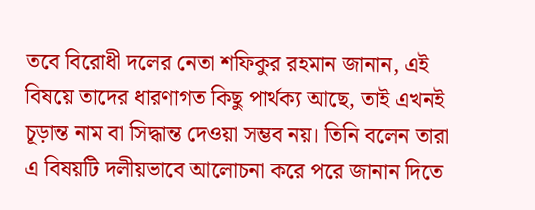তবে বিরোধী দলের নেতা শফিকুর রহমান জানান, এই বিষয়ে তাদের ধারণাগত কিছু পার্থক্য আছে, তাই এখনই চূড়ান্ত নাম বা সিদ্ধান্ত দেওয়া সম্ভব নয়। তিনি বলেন তারা এ বিষয়টি দলীয়ভাবে আলোচনা করে পরে জানান দিতে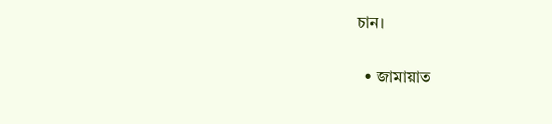চান।

  • জামায়াত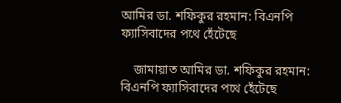আমির ডা. শফিকুর রহমান: বিএনপি ফ্যাসিবাদের পথে হেঁটেছে

    জামায়াত আমির ডা. শফিকুর রহমান: বিএনপি ফ্যাসিবাদের পথে হেঁটেছে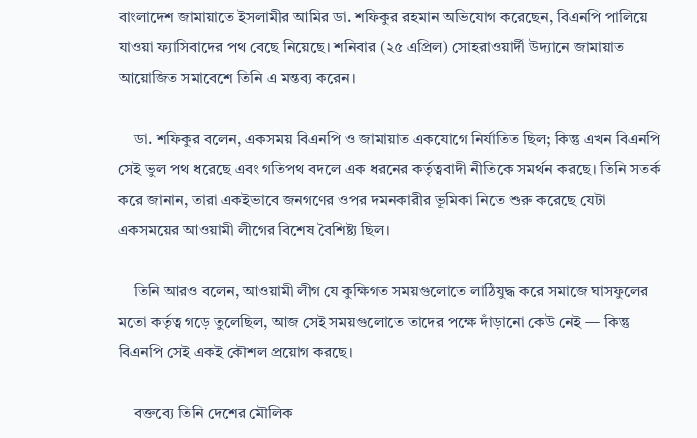বাংলাদেশ জামায়াতে ইসলামীর আমির ডা. শফিকুর রহমান অভিযোগ করেছেন, বিএনপি পালিয়ে যাওয়া ফ্যাসিবাদের পথ বেছে নিয়েছে। শনিবার (২৫ এপ্রিল) সোহরাওয়ার্দী উদ্যানে জামায়াত আয়োজিত সমাবেশে তিনি এ মন্তব্য করেন।

    ডা. শফিকুর বলেন, একসময় বিএনপি ও জামায়াত একযোগে নির্যাতিত ছিল; কিন্তু এখন বিএনপি সেই ভুল পথ ধরেছে এবং গতিপথ বদলে এক ধরনের কর্তৃত্ববাদী নীতিকে সমর্থন করছে। তিনি সতর্ক করে জানান, তারা একইভাবে জনগণের ওপর দমনকারীর ভূমিকা নিতে শুরু করেছে যেটা একসময়ের আওয়ামী লীগের বিশেষ বৈশিষ্ট্য ছিল।

    তিনি আরও বলেন, আওয়ামী লীগ যে কুক্ষিগত সময়গুলোতে লাঠিযুদ্ধ করে সমাজে ঘাসফুলের মতো কর্তৃত্ব গড়ে তুলেছিল, আজ সেই সময়গুলোতে তাদের পক্ষে দাঁড়ানো কেউ নেই — কিন্তু বিএনপি সেই একই কৌশল প্রয়োগ করছে।

    বক্তব্যে তিনি দেশের মৌলিক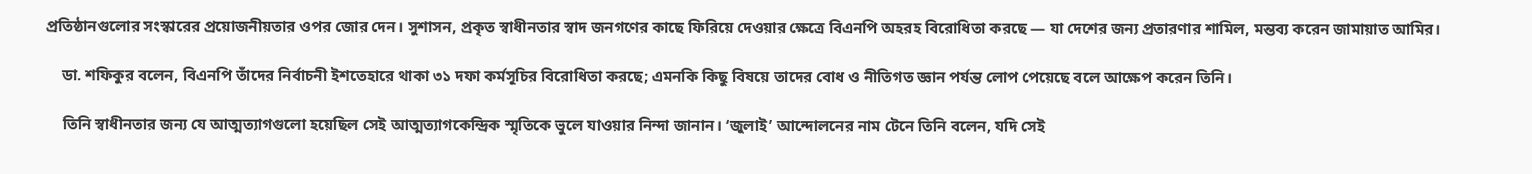প্রতিষ্ঠানগুলোর সংস্কারের প্রয়োজনীয়তার ওপর জোর দেন। সুশাসন, প্রকৃত স্বাধীনতার স্বাদ জনগণের কাছে ফিরিয়ে দেওয়ার ক্ষেত্রে বিএনপি অহরহ বিরোধিতা করছে — যা দেশের জন্য প্রতারণার শামিল, মন্তব্য করেন জামায়াত আমির।

    ডা. শফিকুর বলেন, বিএনপি তাঁদের নির্বাচনী ইশতেহারে থাকা ৩১ দফা কর্মসূচির বিরোধিতা করছে; এমনকি কিছু বিষয়ে তাদের বোধ ও নীতিগত জ্ঞান পর্যন্ত লোপ পেয়েছে বলে আক্ষেপ করেন তিনি।

    তিনি স্বাধীনতার জন্য যে আত্মত্যাগগুলো হয়েছিল সেই আত্মত্যাগকেন্দ্রিক স্মৃতিকে ভুলে যাওয়ার নিন্দা জানান। ‘জুলাই’ আন্দোলনের নাম টেনে তিনি বলেন, যদি সেই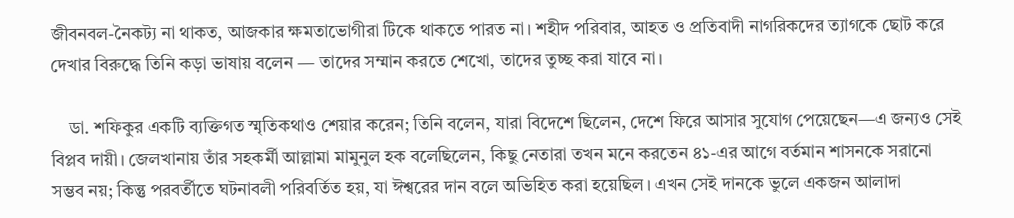জীবনবল-নৈকট্য না থাকত, আজকার ক্ষমতাভোগীরা টিকে থাকতে পারত না। শহীদ পরিবার, আহত ও প্রতিবাদী নাগরিকদের ত্যাগকে ছোট করে দেখার বিরুদ্ধে তিনি কড়া ভাষায় বলেন — তাদের সম্মান করতে শেখো, তাদের তুচ্ছ করা যাবে না।

    ডা. শফিকুর একটি ব্যক্তিগত স্মৃতিকথাও শেয়ার করেন; তিনি বলেন, যারা বিদেশে ছিলেন, দেশে ফিরে আসার সুযোগ পেয়েছেন—এ জন্যও সেই বিপ্লব দায়ী। জেলখানায় তাঁর সহকর্মী আল্লামা মামুনুল হক বলেছিলেন, কিছু নেতারা তখন মনে করতেন ৪১-এর আগে বর্তমান শাসনকে সরানো সম্ভব নয়; কিন্তু পরবর্তীতে ঘটনাবলী পরিবর্তিত হয়, যা ঈশ্বরের দান বলে অভিহিত করা হয়েছিল। এখন সেই দানকে ভুলে একজন আলাদা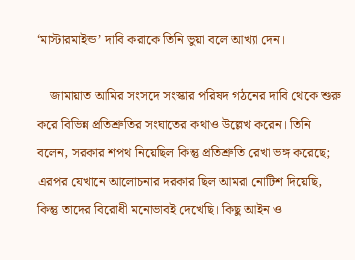‘মাস্টারমাইন্ড’ দাবি করাকে তিনি ভুয়া বলে আখ্যা দেন।

    জামায়াত আমির সংসদে সংস্কার পরিষদ গঠনের দাবি থেকে শুরু করে বিভিন্ন প্রতিশ্রুতির সংঘাতের কথাও উল্লেখ করেন। তিনি বলেন, সরকার শপথ নিয়েছিল কিন্তু প্রতিশ্রুতি রেখা ভঙ্গ করেছে; এরপর যেখানে আলোচনার দরকার ছিল আমরা নোটিশ দিয়েছি, কিন্তু তাদের বিরোধী মনোভাবই দেখেছি। কিছু আইন ও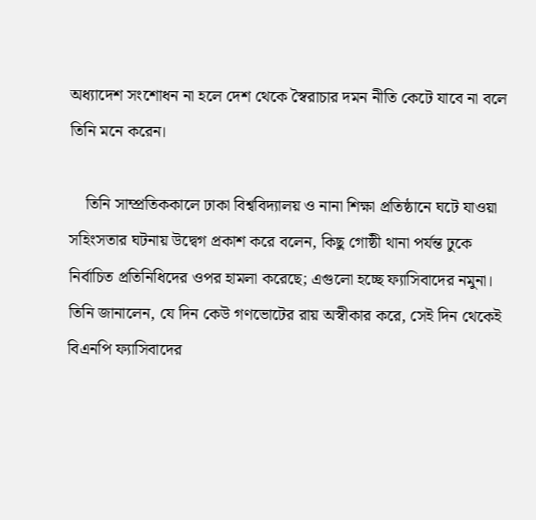অধ্যাদেশ সংশোধন না হলে দেশ থেকে স্বৈরাচার দমন নীতি কেটে যাবে না বলে তিনি মনে করেন।

    তিনি সাম্প্রতিককালে ঢাকা বিশ্ববিদ্যালয় ও নানা শিক্ষা প্রতিষ্ঠানে ঘটে যাওয়া সহিংসতার ঘটনায় উদ্বেগ প্রকাশ করে বলেন, কিছু গোষ্ঠী থানা পর্যন্ত ঢুকে নির্বাচিত প্রতিনিধিদের ওপর হামলা করেছে; এগুলো হচ্ছে ফ্যাসিবাদের নমুনা। তিনি জানালেন, যে দিন কেউ গণভোটের রায় অস্বীকার করে, সেই দিন থেকেই বিএনপি ফ্যাসিবাদের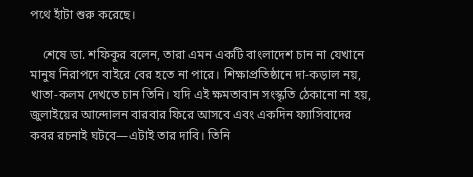পথে হাঁটা শুরু করেছে।

    শেষে ডা. শফিকুর বলেন, তারা এমন একটি বাংলাদেশ চান না যেখানে মানুষ নিরাপদে বাইরে বের হতে না পারে। শিক্ষাপ্রতিষ্ঠানে দা-কড়াল নয়, খাতা-কলম দেখতে চান তিনি। যদি এই ক্ষমতাবান সংস্কৃতি ঠেকানো না হয়, জুলাইয়ের আন্দোলন বারবার ফিরে আসবে এবং একদিন ফ্যাসিবাদের কবর রচনাই ঘটবে—এটাই তার দাবি। তিনি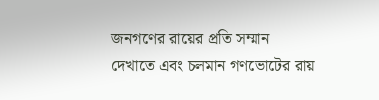জনগণের রায়ের প্রতি সম্মান দেখাতে এবং চলমান গণভোটের রায়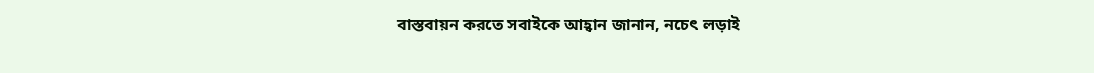বাস্তবায়ন করতে সবাইকে আহ্বান জানান, নচেৎ লড়াই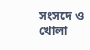সংসদে ও খোলা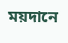ময়দানে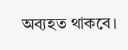অব্যহত থাকবে।